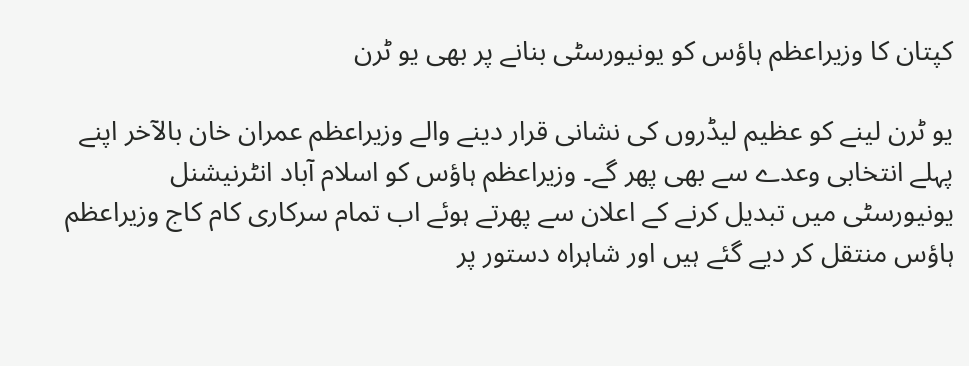کپتان کا وزیراعظم ہاؤس کو یونیورسٹی بنانے پر بھی یو ٹرن

یو ٹرن لینے کو عظیم لیڈروں کی نشانی قرار دینے والے وزیراعظم عمران خان بالآخر اپنے پہلے انتخابی وعدے سے بھی پھر گے۔ وزیراعظم ہاؤس کو اسلام آباد انٹرنیشنل یونیورسٹی میں تبدیل کرنے کے اعلان سے پھرتے ہوئے اب تمام سرکاری کام کاج وزیراعظم ہاؤس منتقل کر دیے گئے ہیں اور شاہراہ دستور پر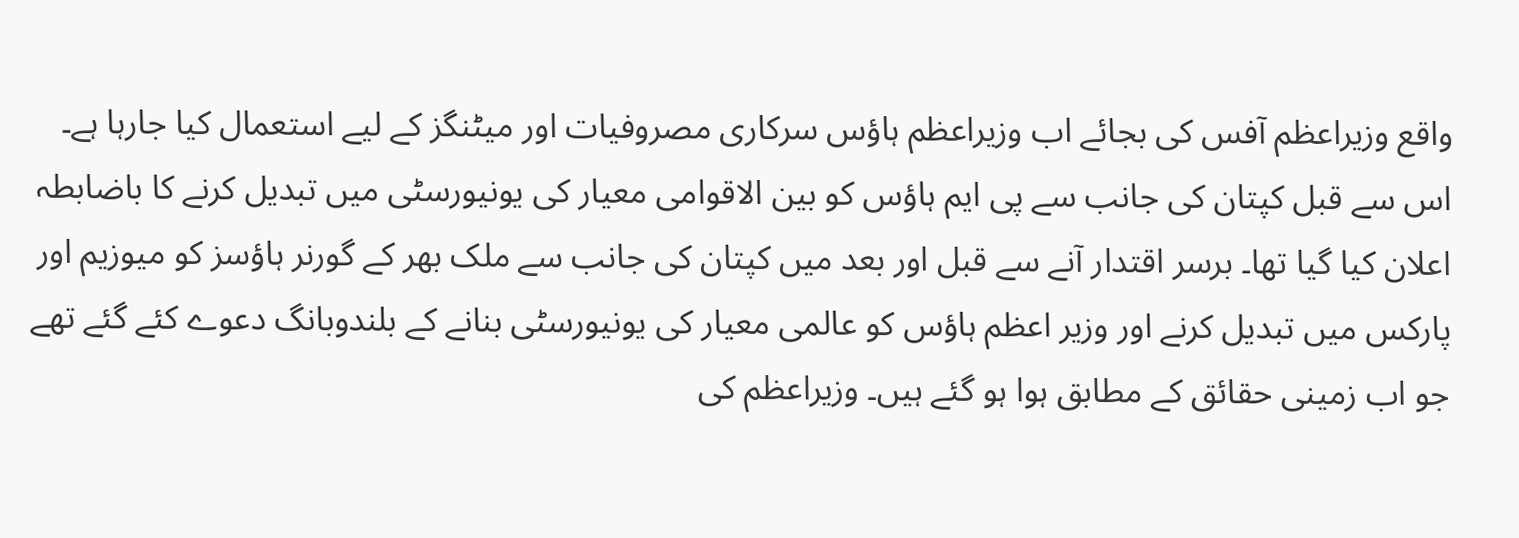واقع وزیراعظم آفس کی بجائے اب وزیراعظم ہاؤس سرکاری مصروفیات اور میٹنگز کے لیے استعمال کیا جارہا ہے۔
اس سے قبل کپتان کی جانب سے پی ایم ہاؤس کو بین الاقوامی معیار کی یونیورسٹی میں تبدیل کرنے کا باضابطہ اعلان کیا گیا تھا۔ برسر اقتدار آنے سے قبل اور بعد میں کپتان کی جانب سے ملک بھر کے گورنر ہاؤسز کو میوزیم اور پارکس میں تبدیل کرنے اور وزیر اعظم ہاؤس کو عالمی معیار کی یونیورسٹی بنانے کے بلندوبانگ دعوے کئے گئے تھے جو اب زمینی حقائق کے مطابق ہوا ہو گئے ہیں۔ وزیراعظم کی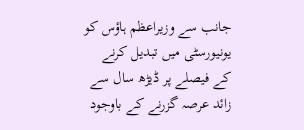جانب سے وزیراعظم ہاؤس کو یونیورسٹی میں تبدیل کرنے کے فیصلے پر ڈیڑھ سال سے زائد عرصہ گزرنے کے باوجود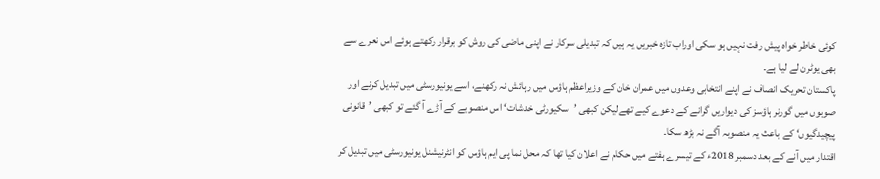کوئی خاطر خواہ پیش رفت نہیں ہو سکی اوراب تازہ خبریں یہ ہیں کہ تبدیلی سرکار نے اپنی ماضی کی روش کو برقرار رکھتے ہوئے اس نعرے سے بھی یوٹرن لے لیا ہے۔
پاکستان تحریک انصاف نے اپنے انتخابی وعدوں میں عمران خان کے وزیراعظم ہاؤس میں رہائش نہ رکھنے، اسے یونیورسٹی میں تبدیل کرنے اور صوبوں میں گورنر ہاؤسز کی دیواریں گرانے کے دعوے کیے تھےلیکن کبھی ’سکیورٹی خدشات‘ اس منصوبے کے آڑے آ گئے تو کبھی ’قانونی پیچیدگیوں‘ کے باعث یہ منصوبہ آگے نہ بڑھ سکا۔
اقتدار میں آنے کے بعد دسمبر 2018ء کے تیسرے ہفتے میں حکام نے اعلان کیا تھا کہ محل نما پی ایم ہاؤس کو انٹرنیشنل یونیورسٹی میں تبدیل کر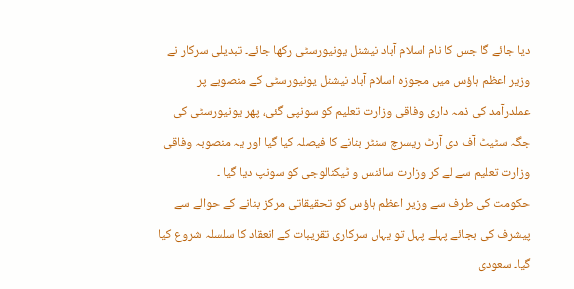دیا جائے گا جس کا نام اسلام آباد نیشنل یونیورسٹی رکھا جائے۔ تبدیلی سرکار نے وزیر اعظم ہاؤس میں مجوزہ اسلام آباد نیشنل یونیورسٹی کے منصوبے پر عملدرآمد کی ذمہ داری وفاقی وزارت تعلیم کو سونپی گئی، پھر یونیورسٹی کی جگہ سٹیٹ آف دی آرٹ ریسرچ سنٹر بنانے کا فیصلہ کیا گیا اور یہ منصوبہ وفاقی وزارت تعلیم سے لے کر وزارت سائنس و ٹیکنالوجی کو سونپ دیا گیا ۔
حکومت کی طرف سے وزیر اعظم ہاؤس کو تحقیقاتی مرکز بنانے کے حوالے سے پیشرف کی بجائے پہلے پہل تو یہاں سرکاری تقریبات کے انعقاد کا سلسلہ شروع کیا گیا۔ سعودی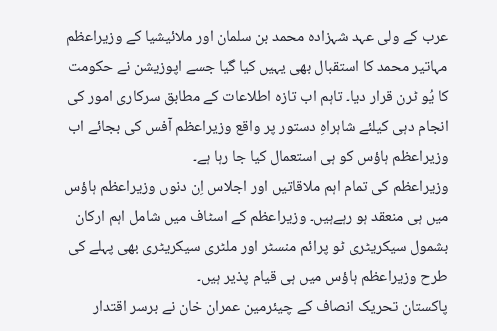عرب کے ولی عہد شہزادہ محمد بن سلمان اور ملائیشیا کے وزیراعظم مہاتیر محمد کا استقبال بھی یہیں کیا گیا جسے اپوزیشن نے حکومت کا یُو ٹرن قرار دیا۔ تاہم اب تازہ اطلاعات کے مطابق سرکاری امور کی انجام دہی کیلئے شاہراہِ دستور پر واقع وزیراعظم آفس کی بجائے اب وزیراعظم ہاؤس کو ہی استعمال کیا جا رہا ہے۔
وزیراعظم کی تمام اہم ملاقاتیں اور اجلاس اِن دنوں وزیراعظم ہاؤس میں ہی منعقد ہو رہےہیں۔ وزیراعظم کے اسٹاف میں شامل اہم ارکان بشمول سیکریٹری ٹو پرائم منسٹر اور ملٹری سیکریٹری بھی پہلے کی طرح وزیراعظم ہاؤس میں ہی قیام پذیر ہیں۔
پاکستان تحریک انصاف کے چیئرمین عمران خان نے برسر اقتدار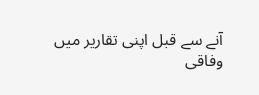آنے سے قبل اپنی تقاریر میں وفاقی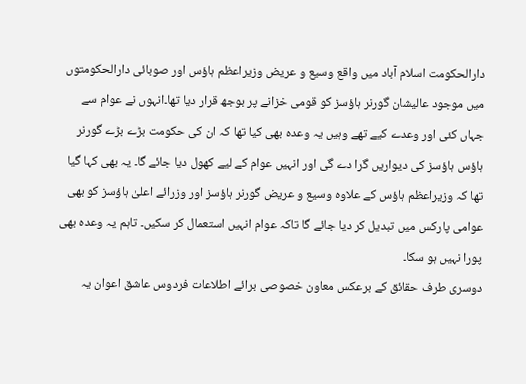دارالحکومت اسلام آباد میں واقع وسیع و عریض وزیراعظم ہاؤس اور صوبائی دارالحکومتوں میں موجود عالیشان گورنر ہاؤسز کو قومی خزانے پر بوجھ قرار دیا تھا۔انہوں نے عوام سے جہاں کئی اور وعدے کیے تھے وہیں یہ وعدہ بھی کیا تھا کہ ان کی حکومت بڑے بڑے گورنر ہاؤس ہاؤسز کی دیواریں گرا دے گی اور انہیں عوام کے لیے کھول دیا جائے گا۔ یہ بھی کہا گیا تھا کہ وزیراعظم ہاؤس کے علاوہ وسیع و عریض گورنر ہاؤسز اور وزرائے اعلیٰ ہاؤسز کو بھی عوامی پارکس میں تبدیل کر دیا جائے گا تاکہ عوام انہیں استعمال کر سکیں۔ تاہم یہ وعدہ بھی پورا نہیں ہو سکا۔
دوسری طرف حقائق کے برعکس معاون خصوصی برائے اطلاعات فردوس عاشق اعوان یہ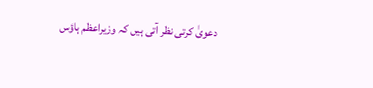دعویٰ کرتی نظر آتی ہیں کہ وزیراعظم ہاؤس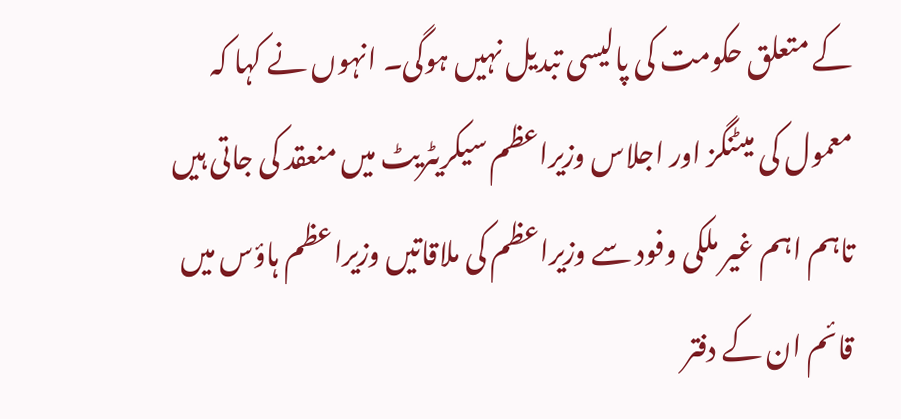کے متعلق حکومت کی پالیسی تبدیل نہیں ہوگی۔ انہوں نے کہا کہ معمول کی میٹنگز اور اجلاس وزیراعظم سیکریٹریٹ میں منعقد کی جاتی ہیں تاہم اہم غیر ملکی وفود سے وزیراعظم کی ملاقاتیں وزیراعظم ہاؤس میں قائم ان کے دفتر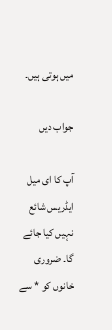میں ہوتی ہیں۔

جواب دیں

آپ کا ای میل ایڈریس شائع نہیں کیا جائے گا۔ ضروری خانوں کو * سے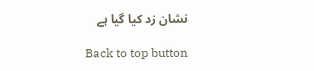نشان زد کیا گیا ہے

Back to top button